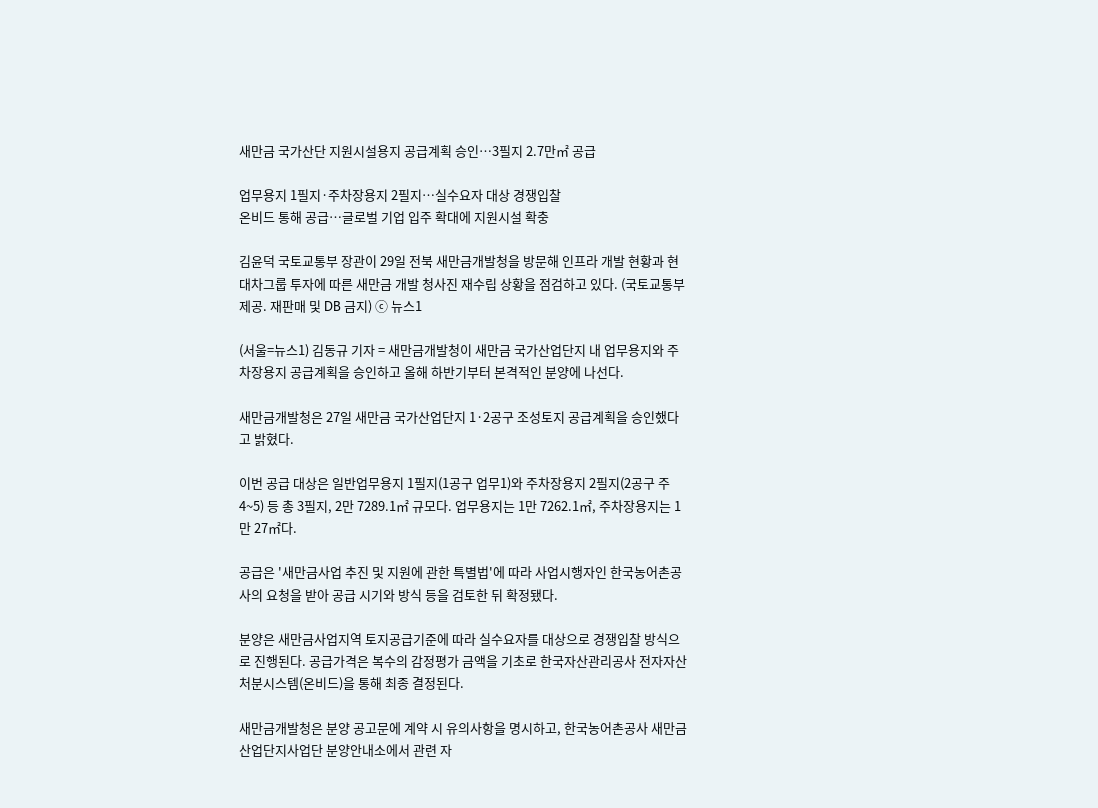새만금 국가산단 지원시설용지 공급계획 승인…3필지 2.7만㎡ 공급

업무용지 1필지·주차장용지 2필지…실수요자 대상 경쟁입찰
온비드 통해 공급…글로벌 기업 입주 확대에 지원시설 확충

김윤덕 국토교통부 장관이 29일 전북 새만금개발청을 방문해 인프라 개발 현황과 현대차그룹 투자에 따른 새만금 개발 청사진 재수립 상황을 점검하고 있다. (국토교통부 제공. 재판매 및 DB 금지) ⓒ 뉴스1

(서울=뉴스1) 김동규 기자 = 새만금개발청이 새만금 국가산업단지 내 업무용지와 주차장용지 공급계획을 승인하고 올해 하반기부터 본격적인 분양에 나선다.

새만금개발청은 27일 새만금 국가산업단지 1·2공구 조성토지 공급계획을 승인했다고 밝혔다.

이번 공급 대상은 일반업무용지 1필지(1공구 업무1)와 주차장용지 2필지(2공구 주4~5) 등 총 3필지, 2만 7289.1㎡ 규모다. 업무용지는 1만 7262.1㎡, 주차장용지는 1만 27㎡다.

공급은 '새만금사업 추진 및 지원에 관한 특별법'에 따라 사업시행자인 한국농어촌공사의 요청을 받아 공급 시기와 방식 등을 검토한 뒤 확정됐다.

분양은 새만금사업지역 토지공급기준에 따라 실수요자를 대상으로 경쟁입찰 방식으로 진행된다. 공급가격은 복수의 감정평가 금액을 기초로 한국자산관리공사 전자자산처분시스템(온비드)을 통해 최종 결정된다.

새만금개발청은 분양 공고문에 계약 시 유의사항을 명시하고, 한국농어촌공사 새만금산업단지사업단 분양안내소에서 관련 자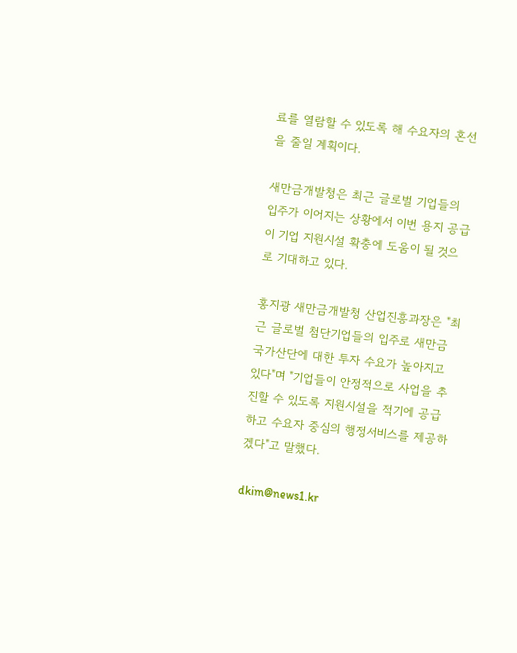료를 열람할 수 있도록 해 수요자의 혼선을 줄일 계획이다.

새만금개발청은 최근 글로벌 기업들의 입주가 이어지는 상황에서 이번 용지 공급이 기업 지원시설 확충에 도움이 될 것으로 기대하고 있다.

홍지광 새만금개발청 산업진흥과장은 "최근 글로벌 첨단기업들의 입주로 새만금 국가산단에 대한 투자 수요가 높아지고 있다"며 "기업들이 안정적으로 사업을 추진할 수 있도록 지원시설을 적기에 공급하고 수요자 중심의 행정서비스를 제공하겠다"고 말했다.

dkim@news1.kr